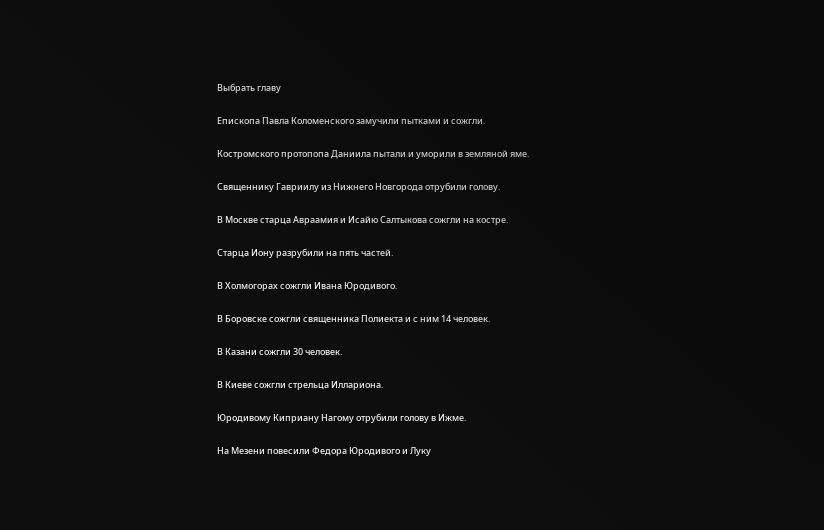Выбрать главу

Епископа Павла Коломенского замучили пытками и сожгли.

Костромского протопопа Даниила пытали и уморили в земляной яме.

Священнику Гавриилу из Нижнего Новгорода отрубили голову.

В Москве старца Авраамия и Исайю Салтыкова сожгли на костре.

Старца Иону разрубили на пять частей.

В Холмогорах сожгли Ивана Юродивого.

В Боровске сожгли священника Полиекта и с ним 14 человек.

В Казани сожгли 30 человек.

В Киеве сожгли стрельца Иллариона.

Юродивому Киприану Нагому отрубили голову в Ижме.

На Мезени повесили Федора Юродивого и Луку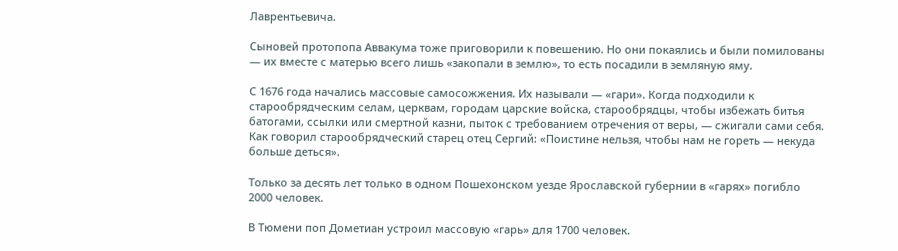Лаврентьевича.

Сыновей протопопа Аввакума тоже приговорили к повешению. Но они покаялись и были помилованы — их вместе с матерью всего лишь «закопали в землю», то есть посадили в земляную яму.

С 1676 года начались массовые самосожжения. Их называли — «гари». Когда подходили к старообрядческим селам, церквам, городам царские войска, старообрядцы, чтобы избежать битья батогами, ссылки или смертной казни, пыток с требованием отречения от веры, — сжигали сами себя. Как говорил старообрядческий старец отец Сергий: «Поистине нельзя, чтобы нам не гореть — некуда больше деться».

Только за десять лет только в одном Пошехонском уезде Ярославской губернии в «гарях» погибло 2000 человек.

В Тюмени поп Дометиан устроил массовую «гарь» для 1700 человек.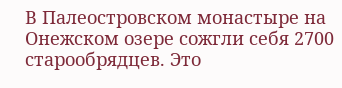В Палеостровском монастыре на Онежском озере сожгли себя 2700 старообрядцев. Это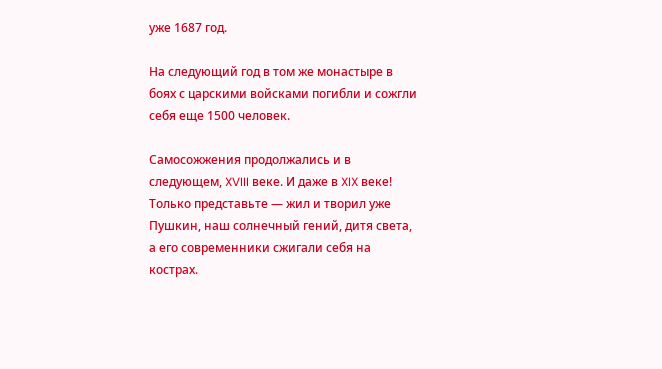уже 1687 год.

На следующий год в том же монастыре в боях с царскими войсками погибли и сожгли себя еще 1500 человек.

Самосожжения продолжались и в следующем, XVIII веке. И даже в XIX веке! Только представьте — жил и творил уже Пушкин, наш солнечный гений, дитя света, а его современники сжигали себя на кострах.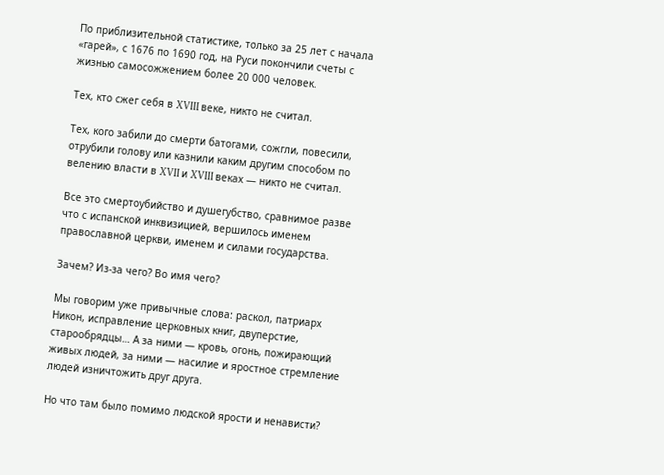По приблизительной статистике, только за 25 лет с начала «гарей», с 1676 по 1690 год, на Руси покончили счеты с жизнью самосожжением более 20 000 человек.

Тех, кто сжег себя в XVIII веке, никто не считал.

Тех, кого забили до смерти батогами, сожгли, повесили, отрубили голову или казнили каким другим способом по велению власти в XVII и XVIII веках — никто не считал.

Все это смертоубийство и душегубство, сравнимое разве что с испанской инквизицией, вершилось именем православной церкви, именем и силами государства.

Зачем? Из-за чего? Во имя чего?

Мы говорим уже привычные слова: раскол, патриарх Никон, исправление церковных книг, двуперстие, старообрядцы… А за ними — кровь, огонь, пожирающий живых людей, за ними — насилие и яростное стремление людей изничтожить друг друга.

Но что там было помимо людской ярости и ненависти?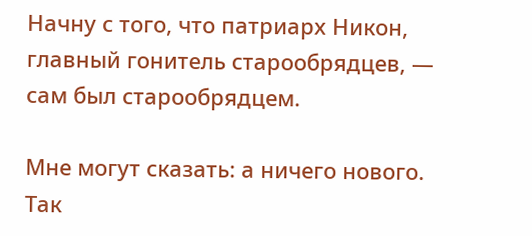Начну с того, что патриарх Никон, главный гонитель старообрядцев, — сам был старообрядцем.

Мне могут сказать: а ничего нового. Так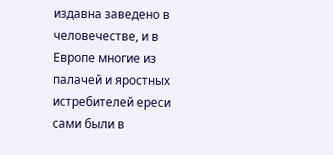издавна заведено в человечестве, и в Европе многие из палачей и яростных истребителей ереси сами были в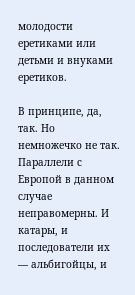молодости еретиками или детьми и внуками еретиков.

В принципе, да, так. Но немножечко не так. Параллели с Европой в данном случае неправомерны. И катары, и последователи их — альбигойцы, и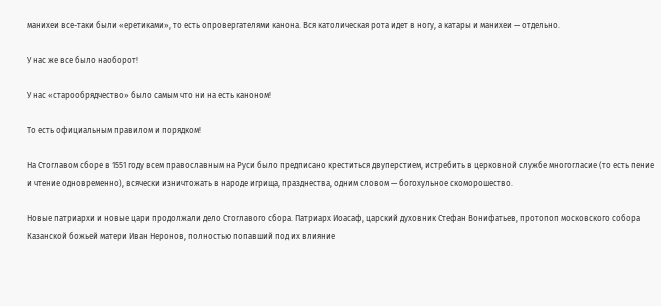манихеи все-таки были «еретиками», то есть опровергателями канона. Вся католическая рота идет в ногу, а катары и манихеи — отдельно.

У нас же все было наоборот!

У нас «старообрядчество» было самым что ни на есть каноном!

То есть официальным правилом и порядком!

На Стоглавом сборе в 1551 году всем православным на Руси было предписано креститься двуперстием, истребить в церковной службе многогласие (то есть пение и чтение одновременно), всячески изничтожать в народе игрища, празднества, одним словом — богохульное скоморошество.

Новые патриархи и новые цари продолжали дело Стоглавого сбора. Патриарх Иоасаф, царский духовник Стефан Вонифатьев, протопоп московского собора Казанской божьей матери Иван Неронов, полностью попавший под их влияние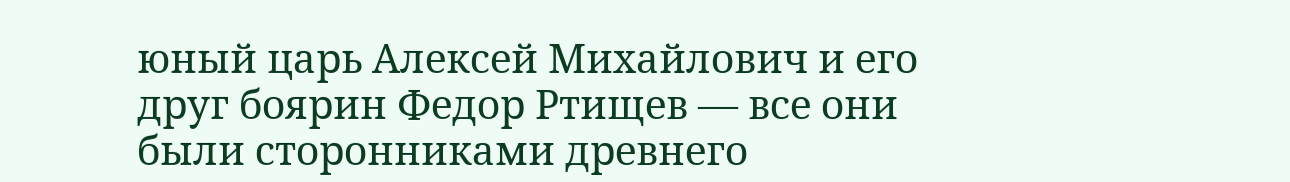юный царь Алексей Михайлович и его друг боярин Федор Ртищев — все они были сторонниками древнего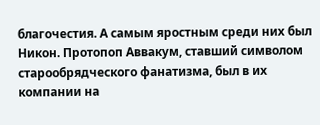благочестия. А самым яростным среди них был Никон. Протопоп Аввакум, ставший символом старообрядческого фанатизма, был в их компании на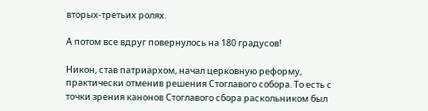вторых-третьих ролях.

А потом все вдруг повернулось на 180 градусов!

Никон, став патриархом, начал церковную реформу, практически отменив решения Стоглавого собора. То есть с точки зрения канонов Стоглавого сбора раскольником был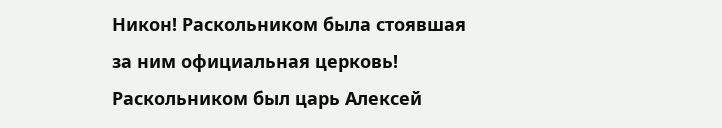Никон! Раскольником была стоявшая за ним официальная церковь! Раскольником был царь Алексей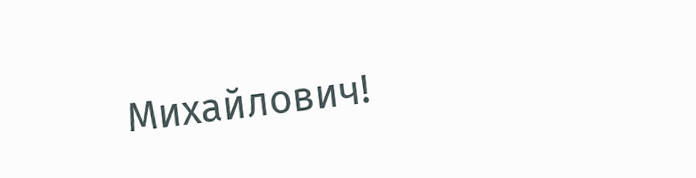Михайлович!